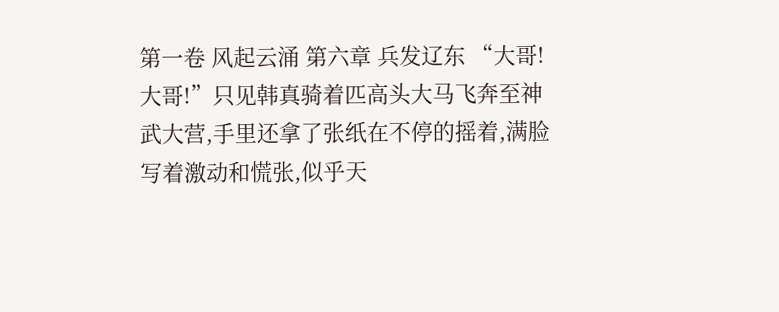第一卷 风起云涌 第六章 兵发辽东 “大哥!大哥!”只见韩真骑着匹高头大马飞奔至神武大营,手里还拿了张纸在不停的摇着,满脸写着激动和慌张,似乎天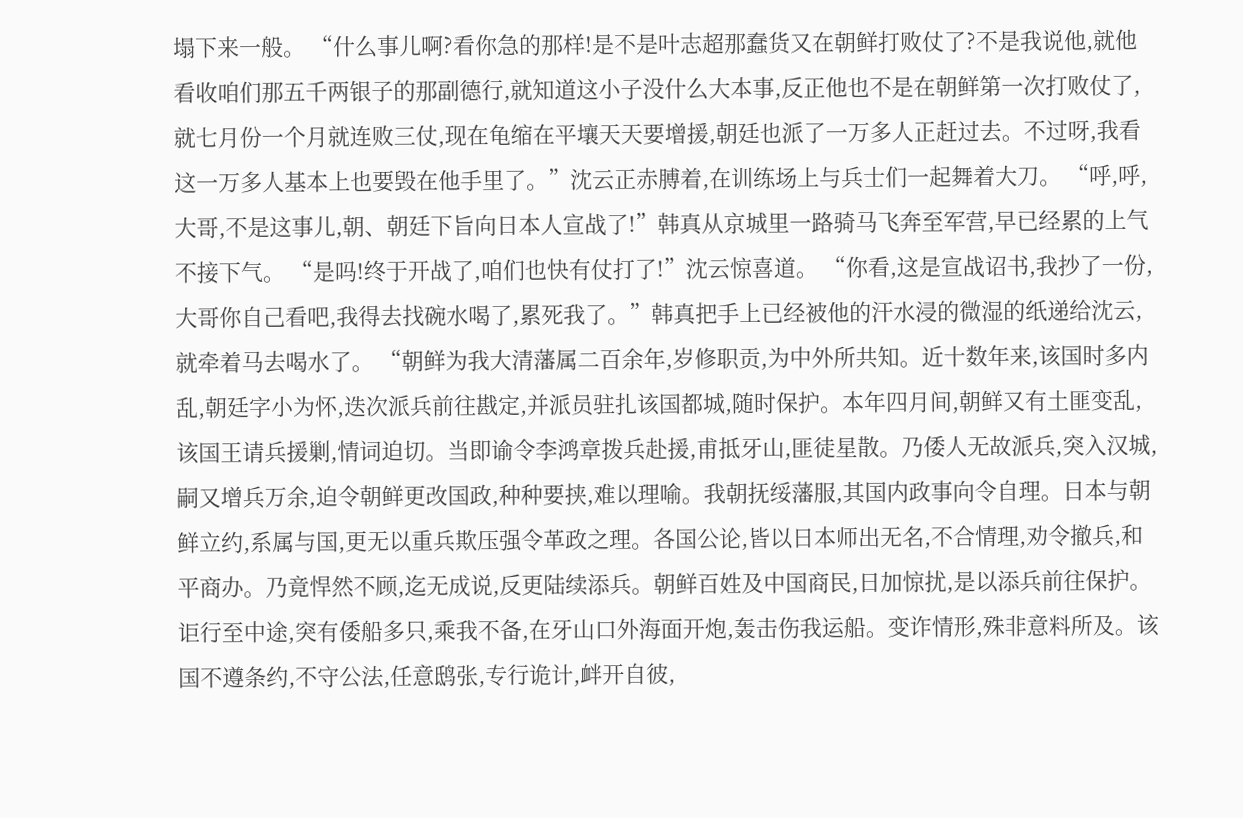塌下来一般。 “什么事儿啊?看你急的那样!是不是叶志超那蠢货又在朝鲜打败仗了?不是我说他,就他看收咱们那五千两银子的那副德行,就知道这小子没什么大本事,反正他也不是在朝鲜第一次打败仗了,就七月份一个月就连败三仗,现在龟缩在平壤天天要增援,朝廷也派了一万多人正赶过去。不过呀,我看这一万多人基本上也要毁在他手里了。”沈云正赤膊着,在训练场上与兵士们一起舞着大刀。 “呼,呼,大哥,不是这事儿,朝、朝廷下旨向日本人宣战了!”韩真从京城里一路骑马飞奔至军营,早已经累的上气不接下气。 “是吗!终于开战了,咱们也快有仗打了!”沈云惊喜道。 “你看,这是宣战诏书,我抄了一份,大哥你自己看吧,我得去找碗水喝了,累死我了。”韩真把手上已经被他的汗水浸的微湿的纸递给沈云,就牵着马去喝水了。 “朝鲜为我大清藩属二百余年,岁修职贡,为中外所共知。近十数年来,该国时多内乱,朝廷字小为怀,迭次派兵前往戡定,并派员驻扎该国都城,随时保护。本年四月间,朝鲜又有土匪变乱,该国王请兵援剿,情词迫切。当即谕令李鸿章拨兵赴援,甫抵牙山,匪徒星散。乃倭人无故派兵,突入汉城,嗣又增兵万余,迫令朝鲜更改国政,种种要挟,难以理喻。我朝抚绥藩服,其国内政事向令自理。日本与朝鲜立约,系属与国,更无以重兵欺压强令革政之理。各国公论,皆以日本师出无名,不合情理,劝令撤兵,和平商办。乃竟悍然不顾,迄无成说,反更陆续添兵。朝鲜百姓及中国商民,日加惊扰,是以添兵前往保护。讵行至中途,突有倭船多只,乘我不备,在牙山口外海面开炮,轰击伤我运船。变诈情形,殊非意料所及。该国不遵条约,不守公法,任意鸱张,专行诡计,衅开自彼,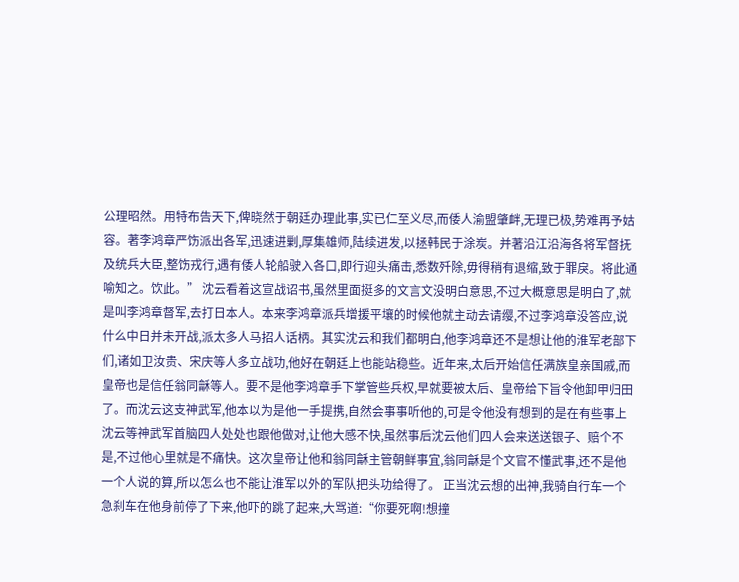公理昭然。用特布告天下,俾晓然于朝廷办理此事,实已仁至义尽,而倭人渝盟肇衅,无理已极,势难再予姑容。著李鸿章严饬派出各军,迅速进剿,厚集雄师,陆续进发,以拯韩民于涂炭。并著沿江沿海各将军督抚及统兵大臣,整饬戎行,遇有倭人轮船驶入各口,即行迎头痛击,悉数歼除,毋得稍有退缩,致于罪戾。将此通喻知之。饮此。” 沈云看着这宣战诏书,虽然里面挺多的文言文没明白意思,不过大概意思是明白了,就是叫李鸿章督军,去打日本人。本来李鸿章派兵增援平壤的时候他就主动去请缨,不过李鸿章没答应,说什么中日并未开战,派太多人马招人话柄。其实沈云和我们都明白,他李鸿章还不是想让他的淮军老部下们,诸如卫汝贵、宋庆等人多立战功,他好在朝廷上也能站稳些。近年来,太后开始信任满族皇亲国戚,而皇帝也是信任翁同龢等人。要不是他李鸿章手下掌管些兵权,早就要被太后、皇帝给下旨令他卸甲归田了。而沈云这支神武军,他本以为是他一手提携,自然会事事听他的,可是令他没有想到的是在有些事上沈云等神武军首脑四人处处也跟他做对,让他大感不快,虽然事后沈云他们四人会来送送银子、赔个不是,不过他心里就是不痛快。这次皇帝让他和翁同龢主管朝鲜事宜,翁同龢是个文官不懂武事,还不是他一个人说的算,所以怎么也不能让淮军以外的军队把头功给得了。 正当沈云想的出神,我骑自行车一个急刹车在他身前停了下来,他吓的跳了起来,大骂道:“你要死啊!想撞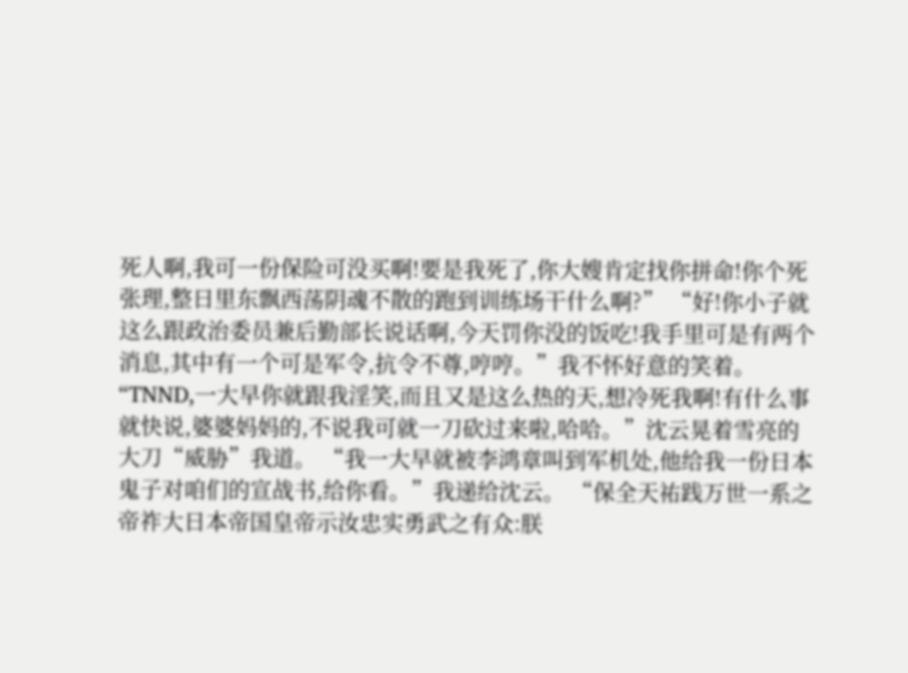死人啊,我可一份保险可没买啊!要是我死了,你大嫂肯定找你拼命!你个死张理,整日里东飘西荡阴魂不散的跑到训练场干什么啊?” “好!你小子就这么跟政治委员兼后勤部长说话啊,今天罚你没的饭吃!我手里可是有两个消息,其中有一个可是军令,抗令不尊,哼哼。”我不怀好意的笑着。 “TNND,一大早你就跟我淫笑,而且又是这么热的天,想冷死我啊!有什么事就快说,婆婆妈妈的,不说我可就一刀砍过来啦,哈哈。”沈云晃着雪亮的大刀“威胁”我道。 “我一大早就被李鸿章叫到军机处,他给我一份日本鬼子对咱们的宣战书,给你看。”我递给沈云。 “保全天祐践万世一系之帝祚大日本帝国皇帝示汝忠实勇武之有众:朕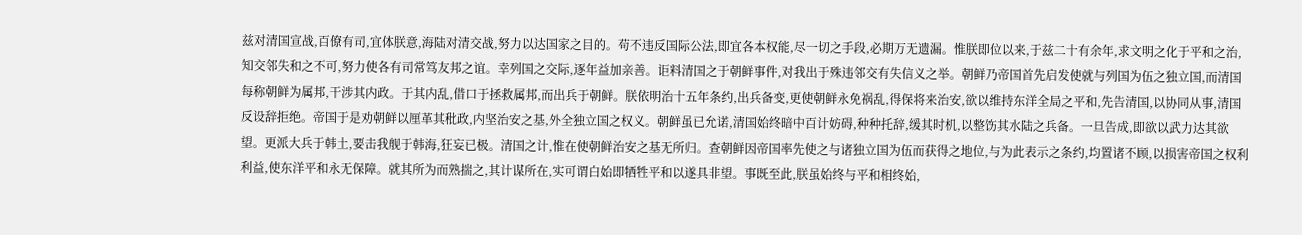兹对清国宣战,百僚有司,宜体朕意,海陆对清交战,努力以达国家之目的。苟不违反国际公法,即宜各本权能,尽一切之手段,必期万无遗漏。惟朕即位以来,于兹二十有余年,求文明之化于平和之治,知交邻失和之不可,努力使各有司常笃友邦之谊。幸列国之交际,逐年益加亲善。讵料清国之于朝鲜事件,对我出于殊违邻交有失信义之举。朝鲜乃帝国首先启发使就与列国为伍之独立国,而清国每称朝鲜为属邦,干涉其内政。于其内乱,借口于拯救属邦,而出兵于朝鲜。朕依明治十五年条约,出兵备变,更使朝鲜永免祸乱,得保将来治安,欲以维持东洋全局之平和,先告清国,以协同从事,清国反设辞拒绝。帝国于是劝朝鲜以厘革其秕政,内坚治安之基,外全独立国之权义。朝鲜虽已允诺,清国始终暗中百计妨碍,种种托辞,缓其时机,以整饬其水陆之兵备。一旦告成,即欲以武力达其欲望。更派大兵于韩土,要击我舰于韩海,狂妄已极。清国之计,惟在使朝鲜治安之基无所归。查朝鲜因帝国率先使之与诸独立国为伍而获得之地位,与为此表示之条约,均置诸不顾,以损害帝国之权利利益,使东洋平和永无保障。就其所为而熟揣之,其计谋所在,实可谓白始即牺牲平和以遂具非望。事既至此,朕虽始终与平和相终始,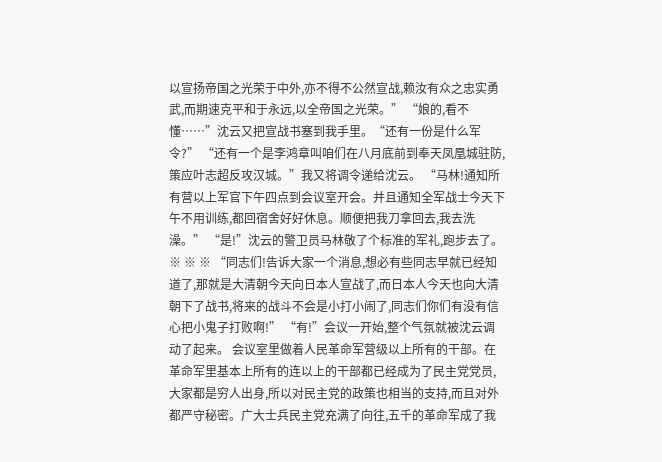以宣扬帝国之光荣于中外,亦不得不公然宣战,赖汝有众之忠实勇武,而期速克平和于永远,以全帝国之光荣。” “娘的,看不懂……”沈云又把宣战书塞到我手里。“还有一份是什么军令?” “还有一个是李鸿章叫咱们在八月底前到奉天凤凰城驻防,策应叶志超反攻汉城。”我又将调令递给沈云。 “马林!通知所有营以上军官下午四点到会议室开会。并且通知全军战士今天下午不用训练,都回宿舍好好休息。顺便把我刀拿回去,我去洗澡。” “是!”沈云的警卫员马林敬了个标准的军礼,跑步去了。 ※ ※ ※ “同志们!告诉大家一个消息,想必有些同志早就已经知道了,那就是大清朝今天向日本人宣战了,而日本人今天也向大清朝下了战书,将来的战斗不会是小打小闹了,同志们你们有没有信心把小鬼子打败啊!” “有!”会议一开始,整个气氛就被沈云调动了起来。 会议室里做着人民革命军营级以上所有的干部。在革命军里基本上所有的连以上的干部都已经成为了民主党党员,大家都是穷人出身,所以对民主党的政策也相当的支持,而且对外都严守秘密。广大士兵民主党充满了向往,五千的革命军成了我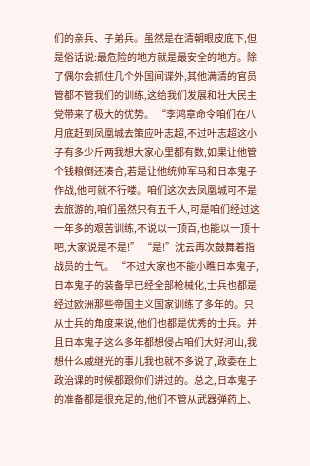们的亲兵、子弟兵。虽然是在清朝眼皮底下,但是俗话说:最危险的地方就是最安全的地方。除了偶尔会抓住几个外国间谍外,其他满清的官员管都不管我们的训练,这给我们发展和壮大民主党带来了极大的优势。 “李鸿章命令咱们在八月底赶到凤凰城去策应叶志超,不过叶志超这小子有多少斤两我想大家心里都有数,如果让他管个钱粮倒还凑合,若是让他统帅军马和日本鬼子作战,他可就不行喽。咱们这次去凤凰城可不是去旅游的,咱们虽然只有五千人,可是咱们经过这一年多的艰苦训练,不说以一顶百,也能以一顶十吧,大家说是不是!” “是!”沈云再次鼓舞着指战员的士气。 “不过大家也不能小瞧日本鬼子,日本鬼子的装备早已经全部枪械化,士兵也都是经过欧洲那些帝国主义国家训练了多年的。只从士兵的角度来说,他们也都是优秀的士兵。并且日本鬼子这么多年都想侵占咱们大好河山,我想什么戚继光的事儿我也就不多说了,政委在上政治课的时候都跟你们讲过的。总之,日本鬼子的准备都是很充足的,他们不管从武器弹药上、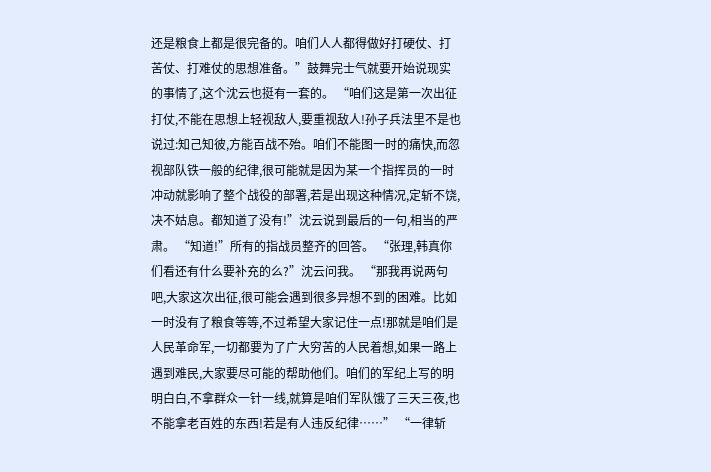还是粮食上都是很完备的。咱们人人都得做好打硬仗、打苦仗、打难仗的思想准备。”鼓舞完士气就要开始说现实的事情了,这个沈云也挺有一套的。 “咱们这是第一次出征打仗,不能在思想上轻视敌人,要重视敌人!孙子兵法里不是也说过:知己知彼,方能百战不殆。咱们不能图一时的痛快,而忽视部队铁一般的纪律,很可能就是因为某一个指挥员的一时冲动就影响了整个战役的部署,若是出现这种情况,定斩不饶,决不姑息。都知道了没有!”沈云说到最后的一句,相当的严肃。 “知道!”所有的指战员整齐的回答。 “张理,韩真你们看还有什么要补充的么?”沈云问我。 “那我再说两句吧,大家这次出征,很可能会遇到很多异想不到的困难。比如一时没有了粮食等等,不过希望大家记住一点!那就是咱们是人民革命军,一切都要为了广大穷苦的人民着想,如果一路上遇到难民,大家要尽可能的帮助他们。咱们的军纪上写的明明白白,不拿群众一针一线,就算是咱们军队饿了三天三夜,也不能拿老百姓的东西!若是有人违反纪律……” “一律斩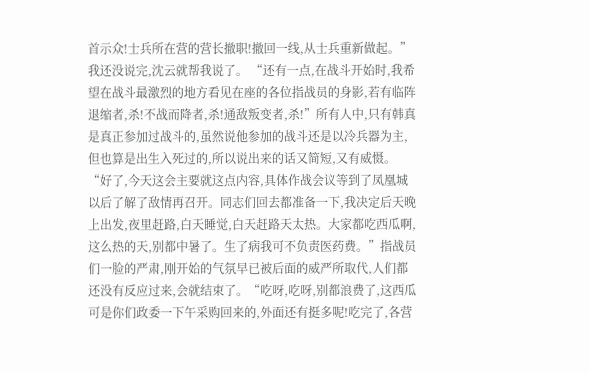首示众!士兵所在营的营长撤职!撤回一线,从士兵重新做起。”我还没说完,沈云就帮我说了。 “还有一点,在战斗开始时,我希望在战斗最激烈的地方看见在座的各位指战员的身影,若有临阵退缩者,杀!不战而降者,杀!通敌叛变者,杀!”所有人中,只有韩真是真正参加过战斗的,虽然说他参加的战斗还是以冷兵器为主,但也算是出生入死过的,所以说出来的话又简短,又有威慑。 “好了,今天这会主要就这点内容,具体作战会议等到了凤凰城以后了解了敌情再召开。同志们回去都准备一下,我决定后天晚上出发,夜里赶路,白天睡觉,白天赶路天太热。大家都吃西瓜啊,这么热的天,别都中暑了。生了病我可不负责医药费。”指战员们一脸的严肃,刚开始的气氛早已被后面的威严所取代,人们都还没有反应过来,会就结束了。“吃呀,吃呀,别都浪费了,这西瓜可是你们政委一下午采购回来的,外面还有挺多呢!吃完了,各营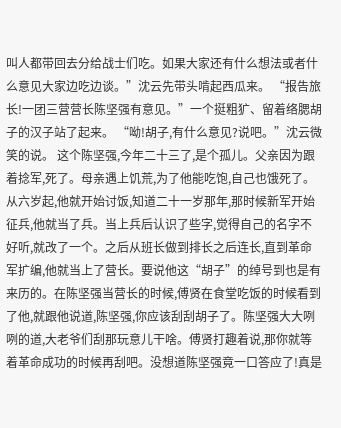叫人都带回去分给战士们吃。如果大家还有什么想法或者什么意见大家边吃边谈。”沈云先带头啃起西瓜来。 “报告旅长!一团三营营长陈坚强有意见。”一个挺粗犷、留着络腮胡子的汉子站了起来。 “呦!胡子,有什么意见?说吧。”沈云微笑的说。 这个陈坚强,今年二十三了,是个孤儿。父亲因为跟着捻军,死了。母亲遇上饥荒,为了他能吃饱,自己也饿死了。从六岁起,他就开始讨饭,知道二十一岁那年,那时候新军开始征兵,他就当了兵。当上兵后认识了些字,觉得自己的名字不好听,就改了一个。之后从班长做到排长之后连长,直到革命军扩编,他就当上了营长。要说他这“胡子”的绰号到也是有来历的。在陈坚强当营长的时候,傅贤在食堂吃饭的时候看到了他,就跟他说道,陈坚强,你应该刮刮胡子了。陈坚强大大咧咧的道,大老爷们刮那玩意儿干啥。傅贤打趣着说,那你就等着革命成功的时候再刮吧。没想道陈坚强竟一口答应了!真是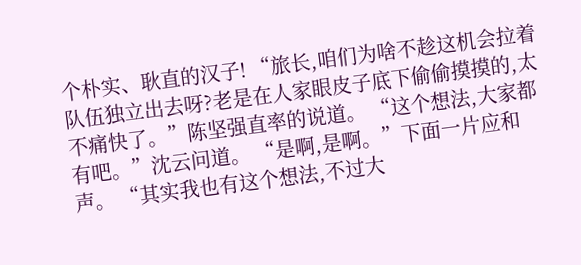个朴实、耿直的汉子! “旅长,咱们为啥不趁这机会拉着队伍独立出去呀?老是在人家眼皮子底下偷偷摸摸的,太不痛快了。”陈坚强直率的说道。 “这个想法,大家都有吧。”沈云问道。 “是啊,是啊。”下面一片应和声。 “其实我也有这个想法,不过大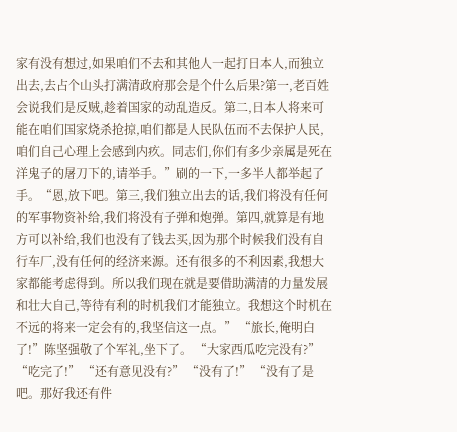家有没有想过,如果咱们不去和其他人一起打日本人,而独立出去,去占个山头打满清政府那会是个什么后果?第一,老百姓会说我们是反贼,趁着国家的动乱造反。第二,日本人将来可能在咱们国家烧杀抢掠,咱们都是人民队伍而不去保护人民,咱们自己心理上会感到内疚。同志们,你们有多少亲属是死在洋鬼子的屠刀下的,请举手。”刷的一下,一多半人都举起了手。“恩,放下吧。第三,我们独立出去的话,我们将没有任何的军事物资补给,我们将没有子弹和炮弹。第四,就算是有地方可以补给,我们也没有了钱去买,因为那个时候我们没有自行车厂,没有任何的经济来源。还有很多的不利因素,我想大家都能考虑得到。所以我们现在就是要借助满清的力量发展和壮大自己,等待有利的时机我们才能独立。我想这个时机在不远的将来一定会有的,我坚信这一点。” “旅长,俺明白了!”陈坚强敬了个军礼,坐下了。 “大家西瓜吃完没有?” “吃完了!” “还有意见没有?” “没有了!” “没有了是吧。那好我还有件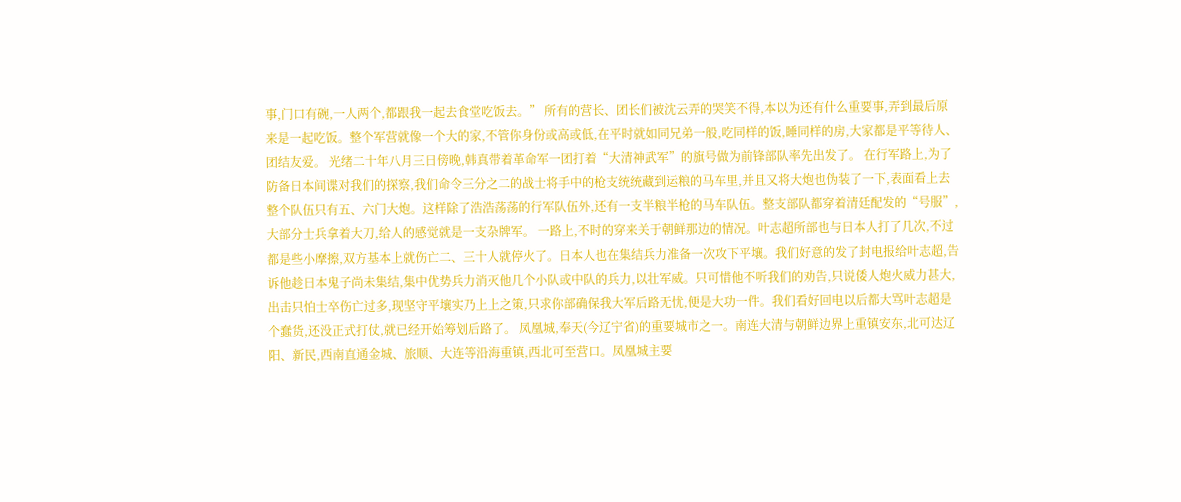事,门口有碗,一人两个,都跟我一起去食堂吃饭去。” 所有的营长、团长们被沈云弄的哭笑不得,本以为还有什么重要事,弄到最后原来是一起吃饭。整个军营就像一个大的家,不管你身份或高或低,在平时就如同兄弟一般,吃同样的饭,睡同样的房,大家都是平等待人、团结友爱。 光绪二十年八月三日傍晚,韩真带着革命军一团打着“大清神武军”的旗号做为前锋部队率先出发了。 在行军路上,为了防备日本间谍对我们的探察,我们命令三分之二的战士将手中的枪支统统藏到运粮的马车里,并且又将大炮也伪装了一下,表面看上去整个队伍只有五、六门大炮。这样除了浩浩荡荡的行军队伍外,还有一支半粮半枪的马车队伍。整支部队都穿着清廷配发的“号服”,大部分士兵拿着大刀,给人的感觉就是一支杂牌军。 一路上,不时的穿来关于朝鲜那边的情况。叶志超所部也与日本人打了几次,不过都是些小摩擦,双方基本上就伤亡二、三十人就停火了。日本人也在集结兵力准备一次攻下平壤。我们好意的发了封电报给叶志超,告诉他趁日本鬼子尚未集结,集中优势兵力消灭他几个小队或中队的兵力,以壮军威。只可惜他不听我们的劝告,只说倭人炮火威力甚大,出击只怕士卒伤亡过多,现坚守平壤实乃上上之策,只求你部确保我大军后路无忧,便是大功一件。我们看好回电以后都大骂叶志超是个蠢货,还没正式打仗,就已经开始筹划后路了。 凤凰城,奉天(今辽宁省)的重要城市之一。南连大清与朝鲜边界上重镇安东,北可达辽阳、新民,西南直通金城、旅顺、大连等沿海重镇,西北可至营口。凤凰城主要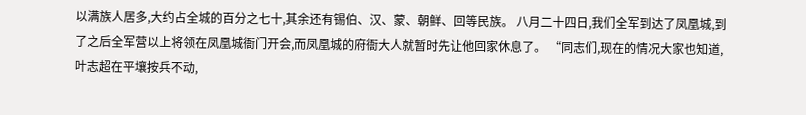以满族人居多,大约占全城的百分之七十,其余还有锡伯、汉、蒙、朝鲜、回等民族。 八月二十四日,我们全军到达了凤凰城,到了之后全军营以上将领在凤凰城衙门开会,而凤凰城的府衙大人就暂时先让他回家休息了。 “同志们,现在的情况大家也知道,叶志超在平壤按兵不动,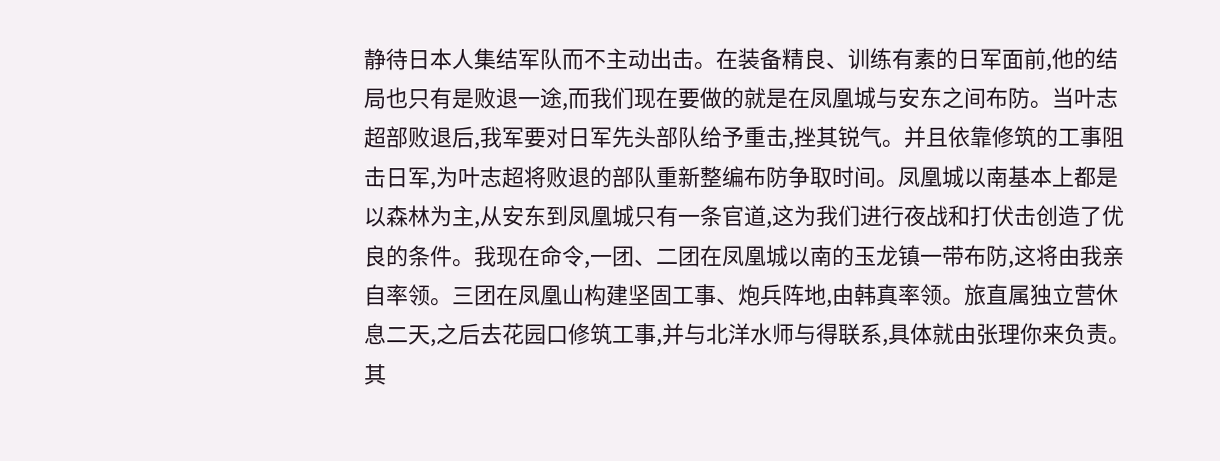静待日本人集结军队而不主动出击。在装备精良、训练有素的日军面前,他的结局也只有是败退一途,而我们现在要做的就是在凤凰城与安东之间布防。当叶志超部败退后,我军要对日军先头部队给予重击,挫其锐气。并且依靠修筑的工事阻击日军,为叶志超将败退的部队重新整编布防争取时间。凤凰城以南基本上都是以森林为主,从安东到凤凰城只有一条官道,这为我们进行夜战和打伏击创造了优良的条件。我现在命令,一团、二团在凤凰城以南的玉龙镇一带布防,这将由我亲自率领。三团在凤凰山构建坚固工事、炮兵阵地,由韩真率领。旅直属独立营休息二天,之后去花园口修筑工事,并与北洋水师与得联系,具体就由张理你来负责。其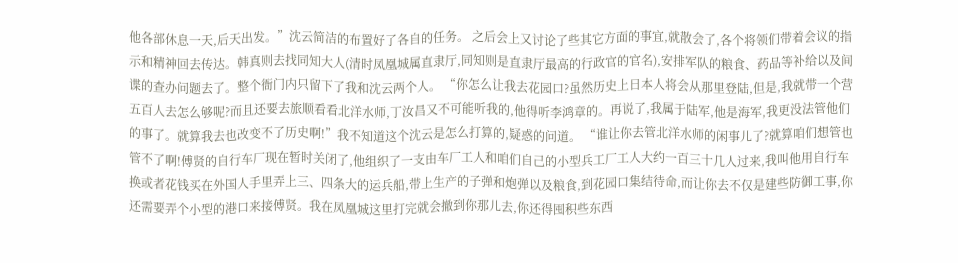他各部休息一天,后天出发。”沈云简洁的布置好了各自的任务。 之后会上又讨论了些其它方面的事宜,就散会了,各个将领们带着会议的指示和精神回去传达。韩真则去找同知大人(清时凤凰城属直隶厅,同知则是直隶厅最高的行政官的官名),安排军队的粮食、药品等补给以及间谍的查办问题去了。整个衙门内只留下了我和沈云两个人。 “你怎么让我去花园口?虽然历史上日本人将会从那里登陆,但是,我就带一个营五百人去怎么够呢?而且还要去旅顺看看北洋水师,丁汝昌又不可能听我的,他得听李鸿章的。再说了,我属于陆军,他是海军,我更没法管他们的事了。就算我去也改变不了历史啊!”我不知道这个沈云是怎么打算的,疑惑的问道。 “谁让你去管北洋水师的闲事儿了?就算咱们想管也管不了啊!傅贤的自行车厂现在暂时关闭了,他组织了一支由车厂工人和咱们自己的小型兵工厂工人大约一百三十几人过来,我叫他用自行车换或者花钱买在外国人手里弄上三、四条大的运兵船,带上生产的子弹和炮弹以及粮食,到花园口集结待命,而让你去不仅是建些防御工事,你还需要弄个小型的港口来接傅贤。我在凤凰城这里打完就会撤到你那儿去,你还得囤积些东西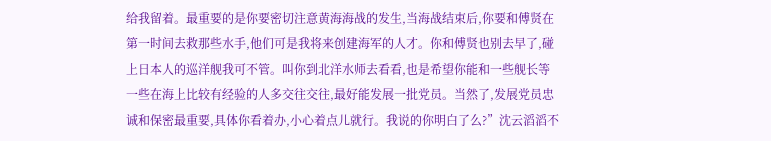给我留着。最重要的是你要密切注意黄海海战的发生,当海战结束后,你要和傅贤在第一时间去救那些水手,他们可是我将来创建海军的人才。你和傅贤也别去早了,碰上日本人的巡洋舰我可不管。叫你到北洋水师去看看,也是希望你能和一些舰长等一些在海上比较有经验的人多交往交往,最好能发展一批党员。当然了,发展党员忠诚和保密最重要,具体你看着办,小心着点儿就行。我说的你明白了么?”沈云滔滔不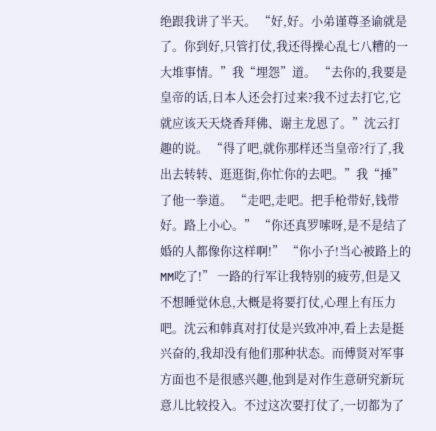绝跟我讲了半天。 “好,好。小弟谨尊圣谕就是了。你到好,只管打仗,我还得操心乱七八糟的一大堆事情。”我“埋怨”道。 “去你的,我要是皇帝的话,日本人还会打过来?我不过去打它,它就应该天天烧香拜佛、谢主龙恩了。”沈云打趣的说。 “得了吧,就你那样还当皇帝?行了,我出去转转、逛逛街,你忙你的去吧。”我“捶”了他一拳道。 “走吧,走吧。把手枪带好,钱带好。路上小心。” “你还真罗嗦呀,是不是结了婚的人都像你这样啊!” “你小子!当心被路上的MM吃了!” 一路的行军让我特别的疲劳,但是又不想睡觉休息,大概是将要打仗,心理上有压力吧。沈云和韩真对打仗是兴致冲冲,看上去是挺兴奋的,我却没有他们那种状态。而傅贤对军事方面也不是很感兴趣,他到是对作生意研究新玩意儿比较投入。不过这次要打仗了,一切都为了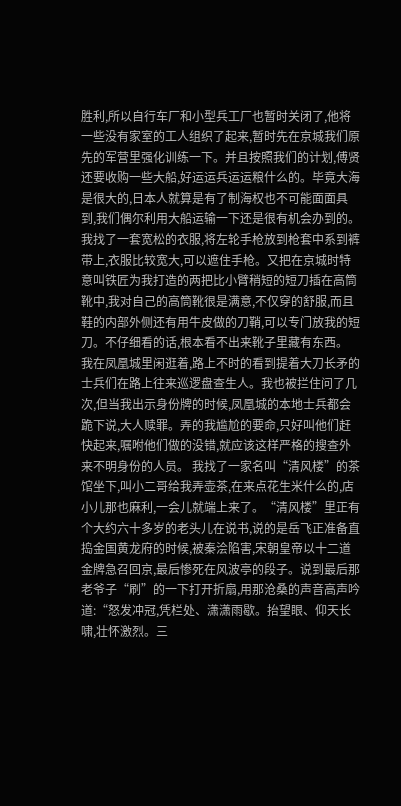胜利,所以自行车厂和小型兵工厂也暂时关闭了,他将一些没有家室的工人组织了起来,暂时先在京城我们原先的军营里强化训练一下。并且按照我们的计划,傅贤还要收购一些大船,好运运兵运运粮什么的。毕竟大海是很大的,日本人就算是有了制海权也不可能面面具到,我们偶尔利用大船运输一下还是很有机会办到的。 我找了一套宽松的衣服,将左轮手枪放到枪套中系到裤带上,衣服比较宽大,可以遮住手枪。又把在京城时特意叫铁匠为我打造的两把比小臂稍短的短刀插在高筒靴中,我对自己的高筒靴很是满意,不仅穿的舒服,而且鞋的内部外侧还有用牛皮做的刀鞘,可以专门放我的短刀。不仔细看的话,根本看不出来靴子里藏有东西。 我在凤凰城里闲逛着,路上不时的看到提着大刀长矛的士兵们在路上往来巡逻盘查生人。我也被拦住问了几次,但当我出示身份牌的时候,凤凰城的本地士兵都会跪下说,大人赎罪。弄的我尴尬的要命,只好叫他们赶快起来,嘱咐他们做的没错,就应该这样严格的搜查外来不明身份的人员。 我找了一家名叫“清风楼”的茶馆坐下,叫小二哥给我弄壶茶,在来点花生米什么的,店小儿那也麻利,一会儿就端上来了。“清风楼”里正有个大约六十多岁的老头儿在说书,说的是岳飞正准备直捣金国黄龙府的时候,被秦浍陷害,宋朝皇帝以十二道金牌急召回京,最后惨死在风波亭的段子。说到最后那老爷子“刷”的一下打开折扇,用那沧桑的声音高声吟道:“怒发冲冠,凭栏处、潇潇雨歇。抬望眼、仰天长啸,壮怀激烈。三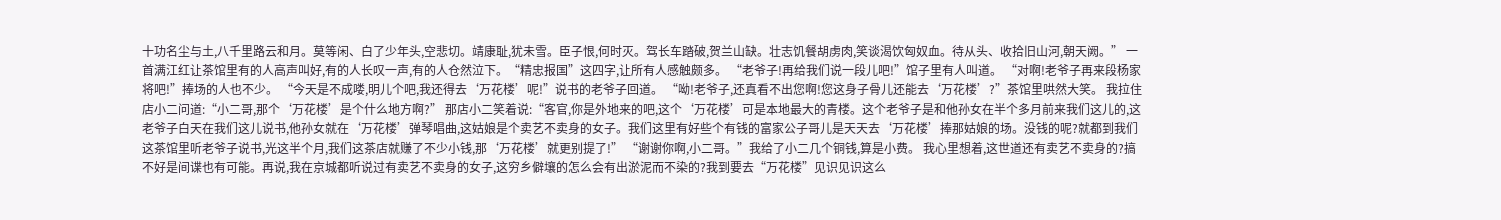十功名尘与土,八千里路云和月。莫等闲、白了少年头,空悲切。靖康耻,犹未雪。臣子恨,何时灭。驾长车踏破,贺兰山缺。壮志饥餐胡虏肉,笑谈渴饮匈奴血。待从头、收拾旧山河,朝天阙。” 一首满江红让茶馆里有的人高声叫好,有的人长叹一声,有的人仓然泣下。“精忠报国”这四字,让所有人感触颇多。 “老爷子!再给我们说一段儿吧!”馆子里有人叫道。 “对啊!老爷子再来段杨家将吧!”捧场的人也不少。 “今天是不成喽,明儿个吧,我还得去‘万花楼’呢!”说书的老爷子回道。 “呦!老爷子,还真看不出您啊!您这身子骨儿还能去‘万花楼’?”茶馆里哄然大笑。 我拉住店小二问道:“小二哥,那个‘万花楼’是个什么地方啊?” 那店小二笑着说:“客官,你是外地来的吧,这个‘万花楼’可是本地最大的青楼。这个老爷子是和他孙女在半个多月前来我们这儿的,这老爷子白天在我们这儿说书,他孙女就在‘万花楼’弹琴唱曲,这姑娘是个卖艺不卖身的女子。我们这里有好些个有钱的富家公子哥儿是天天去‘万花楼’捧那姑娘的场。没钱的呢?就都到我们这茶馆里听老爷子说书,光这半个月,我们这茶店就赚了不少小钱,那‘万花楼’就更别提了!” “谢谢你啊,小二哥。”我给了小二几个铜钱,算是小费。 我心里想着,这世道还有卖艺不卖身的?搞不好是间谍也有可能。再说,我在京城都听说过有卖艺不卖身的女子,这穷乡僻壤的怎么会有出淤泥而不染的?我到要去“万花楼”见识见识这么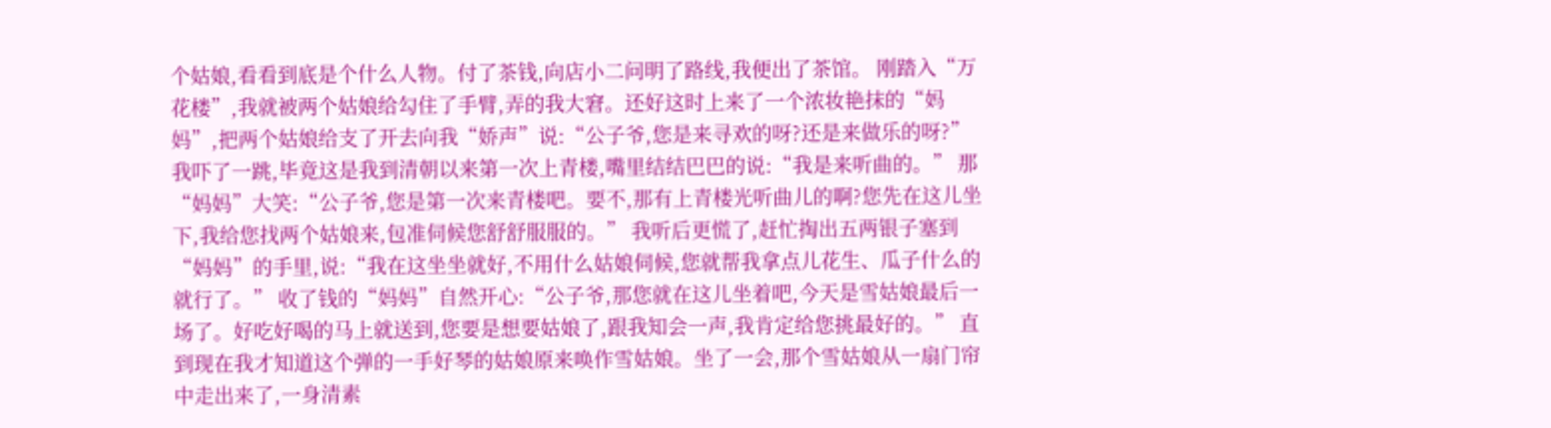个姑娘,看看到底是个什么人物。付了茶钱,向店小二问明了路线,我便出了茶馆。 刚踏入“万花楼”,我就被两个姑娘给勾住了手臂,弄的我大窘。还好这时上来了一个浓妆艳抹的“妈妈”,把两个姑娘给支了开去向我“娇声”说:“公子爷,您是来寻欢的呀?还是来做乐的呀?” 我吓了一跳,毕竟这是我到清朝以来第一次上青楼,嘴里结结巴巴的说:“我是来听曲的。” 那“妈妈”大笑:“公子爷,您是第一次来青楼吧。要不,那有上青楼光听曲儿的啊?您先在这儿坐下,我给您找两个姑娘来,包准伺候您舒舒服服的。” 我听后更慌了,赶忙掏出五两银子塞到“妈妈”的手里,说:“我在这坐坐就好,不用什么姑娘伺候,您就帮我拿点儿花生、瓜子什么的就行了。” 收了钱的“妈妈”自然开心:“公子爷,那您就在这儿坐着吧,今天是雪姑娘最后一场了。好吃好喝的马上就送到,您要是想要姑娘了,跟我知会一声,我肯定给您挑最好的。” 直到现在我才知道这个弹的一手好琴的姑娘原来唤作雪姑娘。坐了一会,那个雪姑娘从一扇门帘中走出来了,一身清素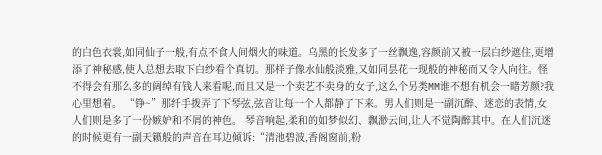的白色衣裳,如同仙子一般,有点不食人间烟火的味道。乌黑的长发多了一丝飘逸,容颜前又被一层白纱遮住,更增添了神秘感,使人总想去取下白纱看个真切。那样子像水仙般淡雅,又如同昙花一现般的神秘而又令人向往。怪不得会有那么多的阔绰有钱人来看呢,而且又是一个卖艺不卖身的女子,这么个另类MM谁不想有机会一睹芳颜?我心里想着。 “铮~”那纤手拨弄了下琴弦,弦音让每一个人都静了下来。男人们则是一副沉醉、迷恋的表情,女人们则是多了一份嫉妒和不屑的神色。 琴音响起,柔和的如梦似幻、飘渺云间,让人不觉陶醉其中。在人们沉迷的时候更有一副天籁般的声音在耳边倾诉:“清池碧波,香阁窗前,粉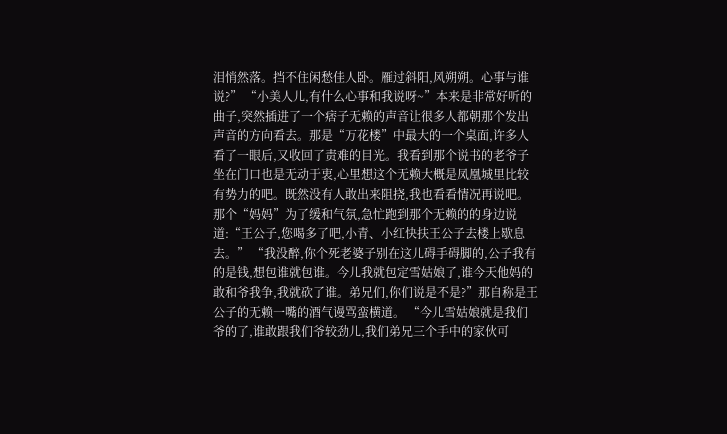泪悄然落。挡不住闲愁佳人卧。雁过斜阳,风朔朔。心事与谁说?” “小美人儿,有什么心事和我说呀~”本来是非常好听的曲子,突然插进了一个痞子无赖的声音让很多人都朝那个发出声音的方向看去。那是“万花楼”中最大的一个桌面,许多人看了一眼后,又收回了责难的目光。我看到那个说书的老爷子坐在门口也是无动于衷,心里想这个无赖大概是凤凰城里比较有势力的吧。既然没有人敢出来阻挠,我也看看情况再说吧。 那个“妈妈”为了缓和气氛,急忙跑到那个无赖的的身边说道:“王公子,您喝多了吧,小青、小红快扶王公子去楼上歇息去。” “我没醉,你个死老婆子别在这儿碍手碍脚的,公子我有的是钱,想包谁就包谁。今儿我就包定雪姑娘了,谁今天他妈的敢和爷我争,我就砍了谁。弟兄们,你们说是不是?”那自称是王公子的无赖一嘴的酒气谩骂蛮横道。 “今儿雪姑娘就是我们爷的了,谁敢跟我们爷较劲儿,我们弟兄三个手中的家伙可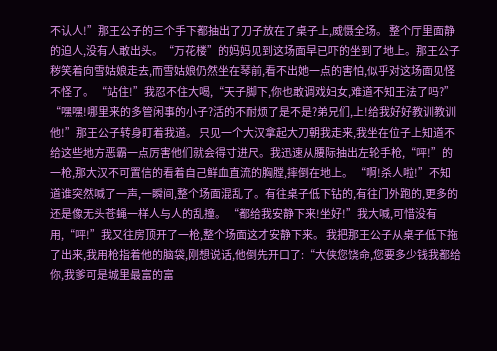不认人!”那王公子的三个手下都抽出了刀子放在了桌子上,威慑全场。 整个厅里面静的迫人,没有人敢出头。“万花楼”的妈妈见到这场面早已吓的坐到了地上。那王公子秽笑着向雪姑娘走去,而雪姑娘仍然坐在琴前,看不出她一点的害怕,似乎对这场面见怪不怪了。 “站住!”我忍不住大喝,“天子脚下,你也敢调戏妇女,难道不知王法了吗?” “嘿嘿!哪里来的多管闲事的小子?活的不耐烦了是不是?弟兄们,上!给我好好教训教训他!”那王公子转身盯着我道。 只见一个大汉拿起大刀朝我走来,我坐在位子上知道不给这些地方恶霸一点厉害他们就会得寸进尺。我迅速从腰际抽出左轮手枪,“呯!”的一枪,那大汉不可置信的看着自己鲜血直流的胸膛,摔倒在地上。 “啊!杀人啦!”不知道谁突然喊了一声,一瞬间,整个场面混乱了。有往桌子低下钻的,有往门外跑的,更多的还是像无头苍蝇一样人与人的乱撞。 “都给我安静下来!坐好!”我大喊,可惜没有用,“呯!”我又往房顶开了一枪,整个场面这才安静下来。 我把那王公子从桌子低下拖了出来,我用枪指着他的脑袋,刚想说话,他倒先开口了:“大侠您饶命,您要多少钱我都给你,我爹可是城里最富的富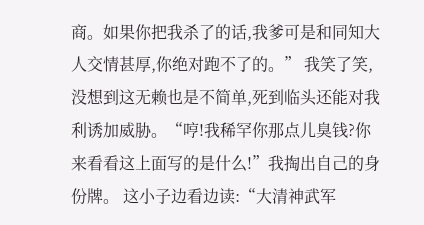商。如果你把我杀了的话,我爹可是和同知大人交情甚厚,你绝对跑不了的。” 我笑了笑,没想到这无赖也是不简单,死到临头还能对我利诱加威胁。“哼!我稀罕你那点儿臭钱?你来看看这上面写的是什么!”我掏出自己的身份牌。 这小子边看边读:“大清神武军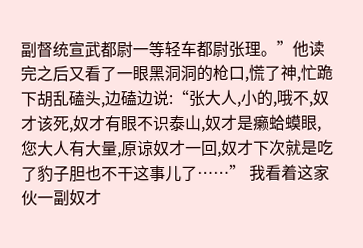副督统宣武都尉一等轻车都尉张理。”他读完之后又看了一眼黑洞洞的枪口,慌了神,忙跪下胡乱磕头,边磕边说:“张大人,小的,哦不,奴才该死,奴才有眼不识泰山,奴才是癞蛤蟆眼,您大人有大量,原谅奴才一回,奴才下次就是吃了豹子胆也不干这事儿了……” 我看着这家伙一副奴才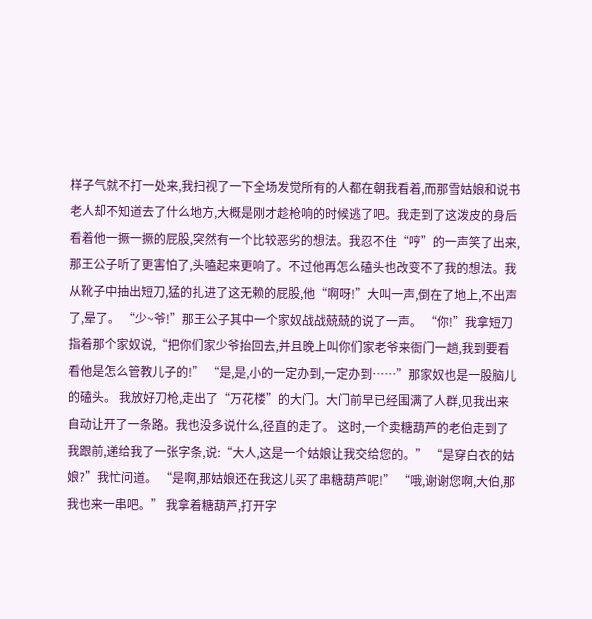样子气就不打一处来,我扫视了一下全场发觉所有的人都在朝我看着,而那雪姑娘和说书老人却不知道去了什么地方,大概是刚才趁枪响的时候逃了吧。我走到了这泼皮的身后看着他一撅一撅的屁股,突然有一个比较恶劣的想法。我忍不住“哼”的一声笑了出来,那王公子听了更害怕了,头嗑起来更响了。不过他再怎么磕头也改变不了我的想法。我从靴子中抽出短刀,猛的扎进了这无赖的屁股,他“啊呀!”大叫一声,倒在了地上,不出声了,晕了。 “少~爷!”那王公子其中一个家奴战战兢兢的说了一声。 “你!”我拿短刀指着那个家奴说,“把你们家少爷抬回去,并且晚上叫你们家老爷来衙门一趟,我到要看看他是怎么管教儿子的!” “是,是,小的一定办到,一定办到……”那家奴也是一股脑儿的磕头。 我放好刀枪,走出了“万花楼”的大门。大门前早已经围满了人群,见我出来自动让开了一条路。我也没多说什么,径直的走了。 这时,一个卖糖葫芦的老伯走到了我跟前,递给我了一张字条,说:“大人,这是一个姑娘让我交给您的。” “是穿白衣的姑娘?”我忙问道。 “是啊,那姑娘还在我这儿买了串糖葫芦呢!” “哦,谢谢您啊,大伯,那我也来一串吧。” 我拿着糖葫芦,打开字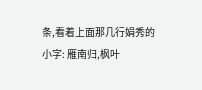条,看着上面那几行娟秀的小字: 雁南归,枫叶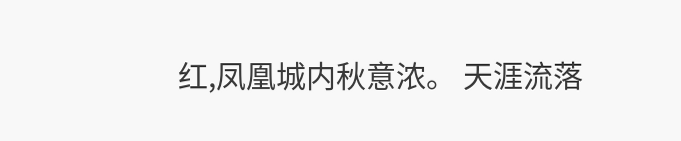红,凤凰城内秋意浓。 天涯流落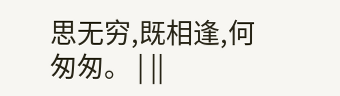思无穷,既相逢,何匆匆。 | ||